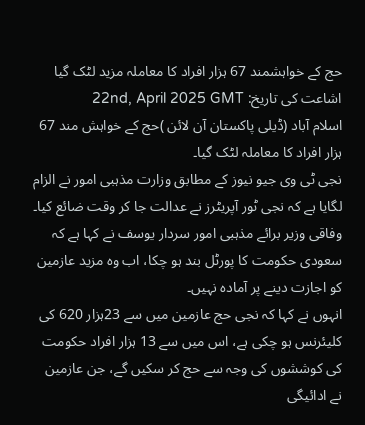حج کے خواہشمند 67 ہزار افراد کا معاملہ مزید لٹک گیا
اشاعت کی تاریخ: 22nd, April 2025 GMT
اسلام آباد (ڈیلی پاکستان آن لائن )حج کے خواہش مند 67 ہزار افراد کا معاملہ لٹک گیا۔
نجی ٹی وی جیو نیوز کے مطابق وزارت مذہبی امور نے الزام لگایا ہے کہ نجی ٹور آپریٹرز نے عدالت جا کر وقت ضائع کیا۔ وفاقی وزیر برائے مذہبی امور سردار یوسف نے کہا ہے کہ سعودی حکومت کا پورٹل بند ہو چکا، اب وہ مزید عازمین کو اجازت دینے پر آمادہ نہیں۔
انہوں نے کہا کہ نجی حج عازمین میں سے 23ہزار 620 کی کلیئرنس ہو چکی ہے، اس میں سے 13 ہزار افراد حکومت کی کوششوں کی وجہ سے حج کر سکیں گے، جن عازمین نے ادائیگی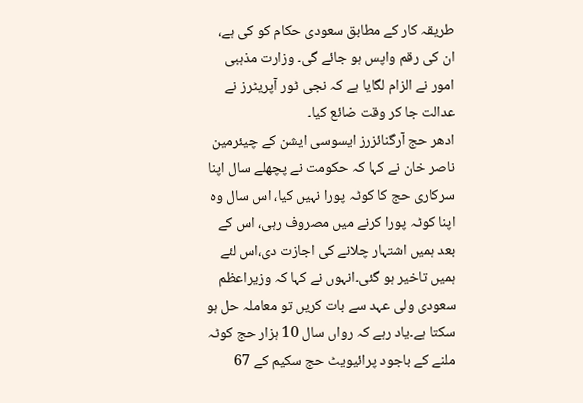طریقہ کار کے مطابق سعودی حکام کو کی ہے، ان کی رقم واپس ہو جائے گی۔ وزارت مذہبی امور نے الزام لگایا ہے کہ نجی ٹور آپریٹرز نے عدالت جا کر وقت ضائع کیا۔
ادھر حج آرگنائزرز ایسوسی ایشن کے چیئرمین ناصر خان نے کہا کہ حکومت نے پچھلے سال اپنا سرکاری حج کا کوٹہ پورا نہیں کیا، اس سال وہ اپنا کوٹہ پورا کرنے میں مصروف رہی، اس کے بعد ہمیں اشتہار چلانے کی اجازت دی،اس لئے ہمیں تاخیر ہو گئی۔انہوں نے کہا کہ وزیراعظم سعودی ولی عہد سے بات کریں تو معاملہ حل ہو سکتا ہے۔یاد رہے کہ رواں سال 10 ہزار حج کوٹہ ملنے کے باجود پرائیویٹ حج سکیم کے 67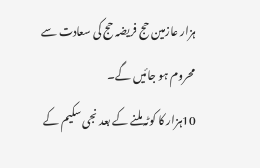ہزار عازمین حج فریضہ حج کی سعادت سے محروم ہو جائیں گے۔
10ہزار کا کوٹہ ملنے کے بعد نجی سکیم کے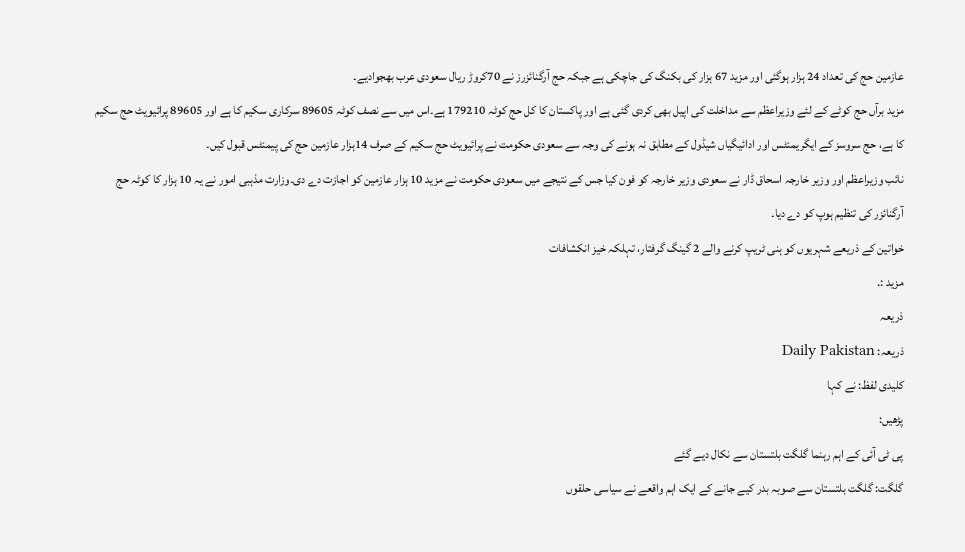عازمین حج کی تعداد 24 ہزار ہوگئی اور مزید 67 ہزار کی بکنگ کی جاچکی ہے جبکہ حج آرگنائزرز نے 70کروڑ ریال سعودی عرب بھجوادیے۔
مزید برآں حج کوٹے کے لئے وزیراعظم سے مداخلت کی اپیل بھی کردی گئی ہے اور پاکستان کا کل حج کوٹہ 179210 ہے۔اس میں سے نصف کوٹہ 89605 سرکاری سکیم کا ہے اور 89605 پرائیویٹ حج سکیم کا ہے، حج سروسز کے ایگریمنٹس اور ادائیگیاں شیڈول کے مطابق نہ ہونے کی وجہ سے سعودی حکومت نے پرائیویٹ حج سکیم کے صرف 14ہزار عازمین حج کی پیمنٹس قبول کیں۔
نائب وزیراعظم اور وزیر خارجہ اسحاق ڈار نے سعودی وزیر خارجہ کو فون کیا جس کے نتیجے میں سعودی حکومت نے مزید 10 ہزار عازمین کو اجازت دے دی۔وزارت مذہبی امور نے یہ 10 ہزار کا کوٹہ حج آرگنائزر کی تنظیم ہوپ کو دے دیا۔
خواتین کے ذریعے شہریوں کو ہنی ٹریپ کرنے والے 2 گینگ گرفتار، تہلکہ خیز انکشافات
مزید :.
ذریعہ
ذریعہ: Daily Pakistan
کلیدی لفظ: نے کہا
پڑھیں:
پی ٹی آئی کے اہم رہنما گلگت بلتستان سے نکال دیے گئے
گلگت: گلگت بلتستان سے صوبہ بدر کیے جانے کے ایک اہم واقعے نے سیاسی حلقوں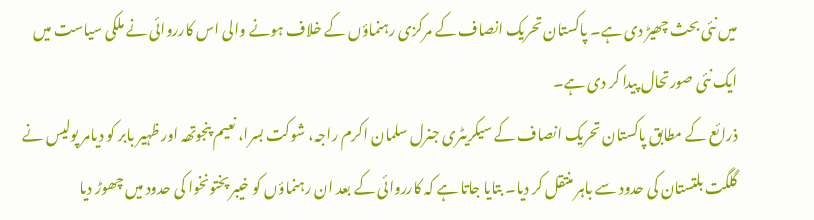میں نئی بحث چھیڑ دی ہے۔ پاکستان تحریک انصاف کے مرکزی رہنماؤں کے خلاف ہونے والی اس کارروائی نے ملکی سیاست میں ایک نئی صورتحال پیدا کر دی ہے۔
ذرائع کے مطابق پاکستان تحریک انصاف کے سیکریٹری جنرل سلمان اکرم راجہ، شوکت بسرا، نعیم پنجوتھہ اور ظہیر بابر کو دیامر پولیس نے گلگت بلتستان کی حدود سے باہر منتقل کر دیا۔ بتایا جاتا ہے کہ کارروائی کے بعد ان رہنماؤں کو خیبر پختونخوا کی حدود میں چھوڑ دیا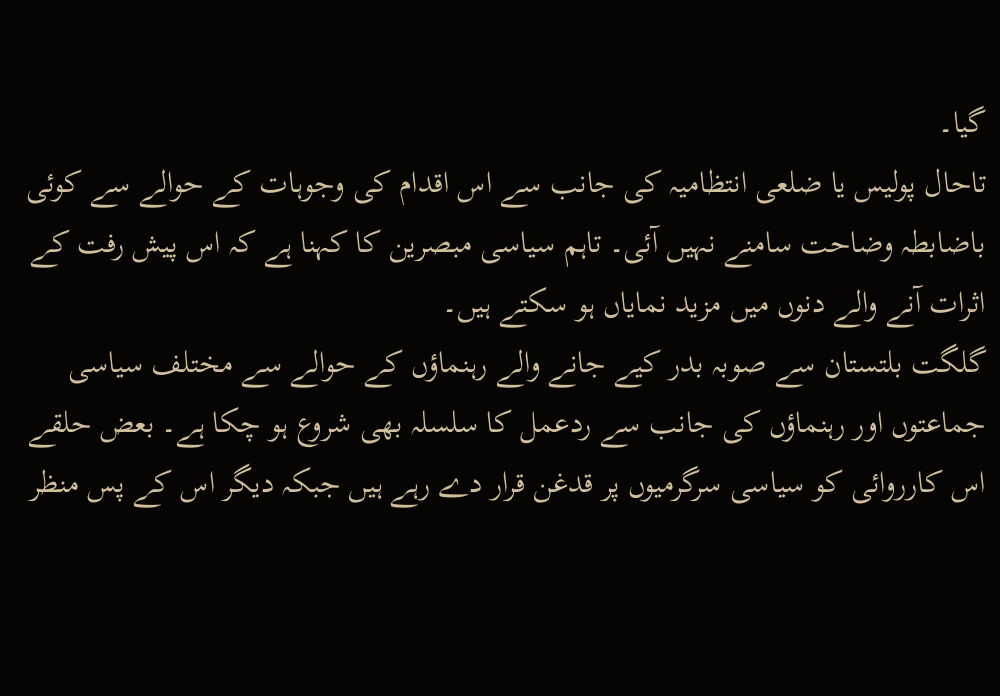گیا۔
تاحال پولیس یا ضلعی انتظامیہ کی جانب سے اس اقدام کی وجوہات کے حوالے سے کوئی باضابطہ وضاحت سامنے نہیں آئی۔ تاہم سیاسی مبصرین کا کہنا ہے کہ اس پیش رفت کے اثرات آنے والے دنوں میں مزید نمایاں ہو سکتے ہیں۔
گلگت بلتستان سے صوبہ بدر کیے جانے والے رہنماؤں کے حوالے سے مختلف سیاسی جماعتوں اور رہنماؤں کی جانب سے ردعمل کا سلسلہ بھی شروع ہو چکا ہے۔ بعض حلقے اس کارروائی کو سیاسی سرگرمیوں پر قدغن قرار دے رہے ہیں جبکہ دیگر اس کے پس منظر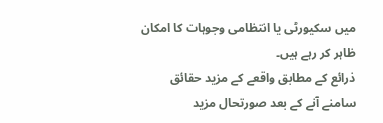میں سکیورٹی یا انتظامی وجوہات کا امکان ظاہر کر رہے ہیں۔
ذرائع کے مطابق واقعے کے مزید حقائق سامنے آنے کے بعد صورتحال مزید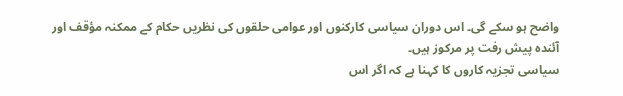واضح ہو سکے گی۔ اس دوران سیاسی کارکنوں اور عوامی حلقوں کی نظریں حکام کے ممکنہ مؤقف اور آئندہ پیش رفت پر مرکوز ہیں۔
سیاسی تجزیہ کاروں کا کہنا ہے کہ اگر اس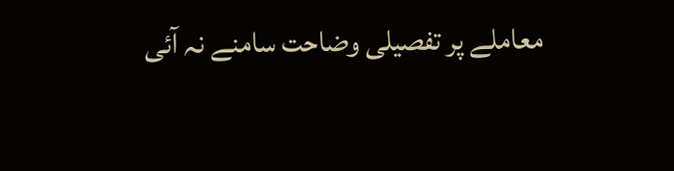معاملے پر تفصیلی وضاحت سامنے نہ آئی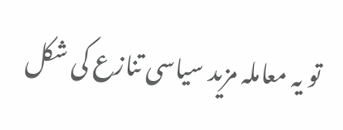تو یہ معاملہ مزید سیاسی تنازع کی شکل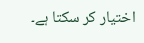اختیار کر سکتا ہے۔